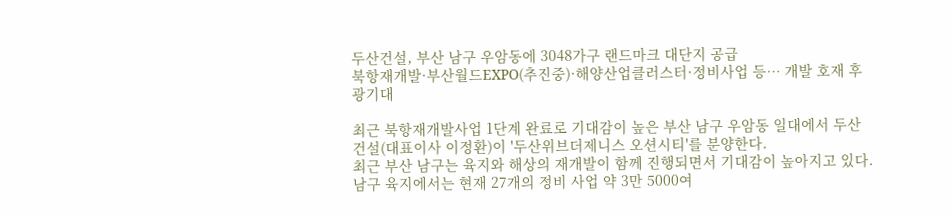두산건설, 부산 남구 우암동에 3048가구 랜드마크 대단지 공급
북항재개발·부산월드EXPO(추진중)·해양산업클러스터·정비사업 등… 개발 호재 후광기대

최근 북항재개발사업 1단계 완료로 기대감이 높은 부산 남구 우암동 일대에서 두산건설(대표이사 이정환)이 '두산위브더제니스 오션시티'를 분양한다.
최근 부산 남구는 육지와 해상의 재개발이 함께 진행되면서 기대감이 높아지고 있다. 남구 육지에서는 현재 27개의 정비 사업 약 3만 5000여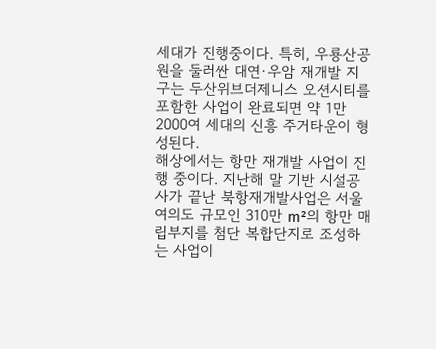세대가 진행중이다. 특히, 우룡산공원을 둘러싼 대연·우암 재개발 지구는 두산위브더제니스 오션시티를 포함한 사업이 완료되면 약 1만 2000여 세대의 신흥 주거타운이 형성된다.
해상에서는 항만 재개발 사업이 진행 중이다. 지난해 말 기반 시설공사가 끝난 북항재개발사업은 서울 여의도 규모인 310만 m²의 항만 매립부지를 첨단 복합단지로 조성하는 사업이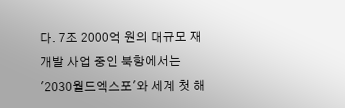다. 7조 2000억 원의 대규모 재개발 사업 중인 북항에서는 '2030월드엑스포'와 세계 첫 해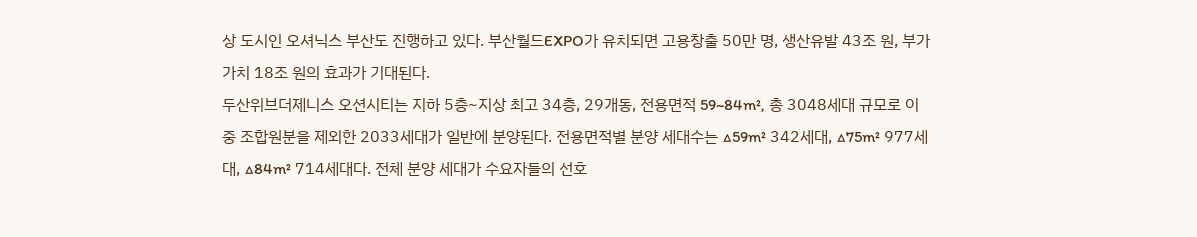상 도시인 오셔닉스 부산도 진행하고 있다. 부산월드EXPO가 유치되면 고용창출 50만 명, 생산유발 43조 원, 부가가치 18조 원의 효과가 기대된다.
두산위브더제니스 오션시티는 지하 5층~지상 최고 34층, 29개동, 전용면적 59~84m², 총 3048세대 규모로 이 중 조합원분을 제외한 2033세대가 일반에 분양된다. 전용면적별 분양 세대수는 △59m² 342세대, △75m² 977세대, △84m² 714세대다. 전체 분양 세대가 수요자들의 선호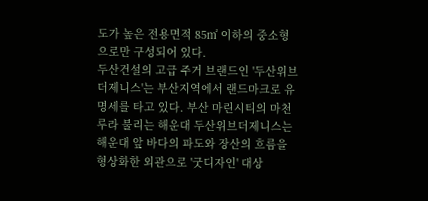도가 높은 전용면적 85㎡ 이하의 중소형으로만 구성되어 있다.
두산건설의 고급 주거 브랜드인 '두산위브더제니스'는 부산지역에서 랜드마크로 유명세를 타고 있다. 부산 마린시티의 마천루라 불리는 해운대 두산위브더제니스는 해운대 앞 바다의 파도와 장산의 흐름을 형상화한 외관으로 '굿디자인' 대상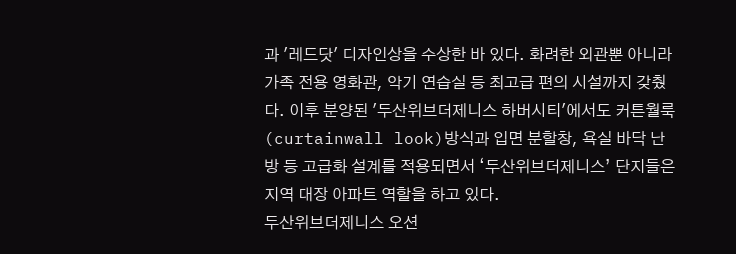과 '레드닷' 디자인상을 수상한 바 있다. 화려한 외관뿐 아니라 가족 전용 영화관, 악기 연습실 등 최고급 편의 시설까지 갖췄다. 이후 분양된 '두산위브더제니스 하버시티'에서도 커튼월룩(curtainwall look)방식과 입면 분할창, 욕실 바닥 난방 등 고급화 설계를 적용되면서 ‘두산위브더제니스’ 단지들은 지역 대장 아파트 역할을 하고 있다.
두산위브더제니스 오션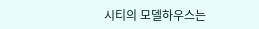시티의 모델하우스는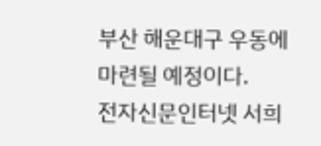부산 해운대구 우동에 마련될 예정이다.
전자신문인터넷 서희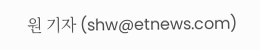원 기자 (shw@etnews.com)